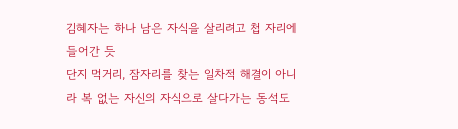김혜자는 하나 남은 자식을 살리려고 첩 자리에 들어간 듯
단지 먹거리, 잠자리를 찾는 일차적 해결이 아니라 복 없는 자신의 자식으로 살다가는 동석도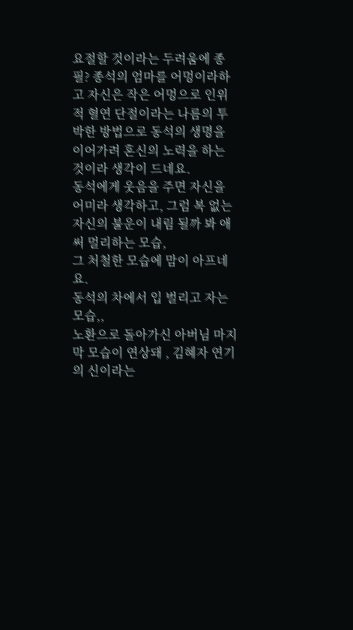요절할 것이라는 두려움에 종필? 종석의 엄마를 어멍이라하고 자신은 작은 어멍으로 인위적 혈연 단절이라는 나름의 투박한 방법으로 동석의 생명을 이어가려 혼신의 노력을 하는 것이라 생각이 드네요.
동석에게 웃음을 주면 자신을 어미라 생각하고, 그럼 복 없는 자신의 불운이 내림 될까 봐 애써 멀리하는 모습,
그 처철한 모습에 맘이 아프네요.
동석의 차에서 입 벌리고 자는 모습,,
노환으로 돌아가신 아버님 마지막 모습이 연상돼 , 김혜자 연기의 신이라는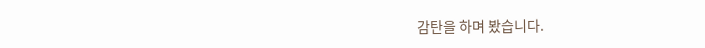감탄을 하며 봤습니다.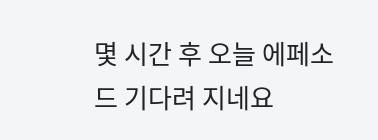몇 시간 후 오늘 에페소드 기다려 지네요